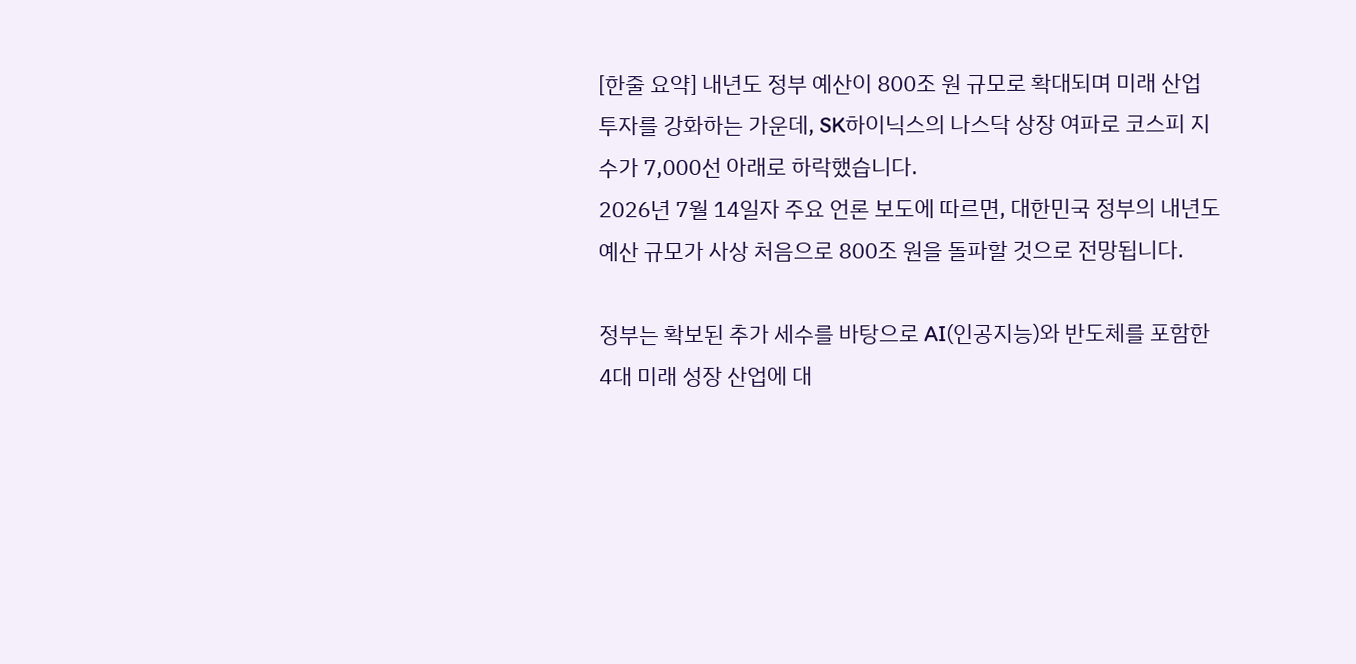[한줄 요약] 내년도 정부 예산이 800조 원 규모로 확대되며 미래 산업 투자를 강화하는 가운데, SK하이닉스의 나스닥 상장 여파로 코스피 지수가 7,000선 아래로 하락했습니다.
2026년 7월 14일자 주요 언론 보도에 따르면, 대한민국 정부의 내년도 예산 규모가 사상 처음으로 800조 원을 돌파할 것으로 전망됩니다.

정부는 확보된 추가 세수를 바탕으로 AI(인공지능)와 반도체를 포함한 4대 미래 성장 산업에 대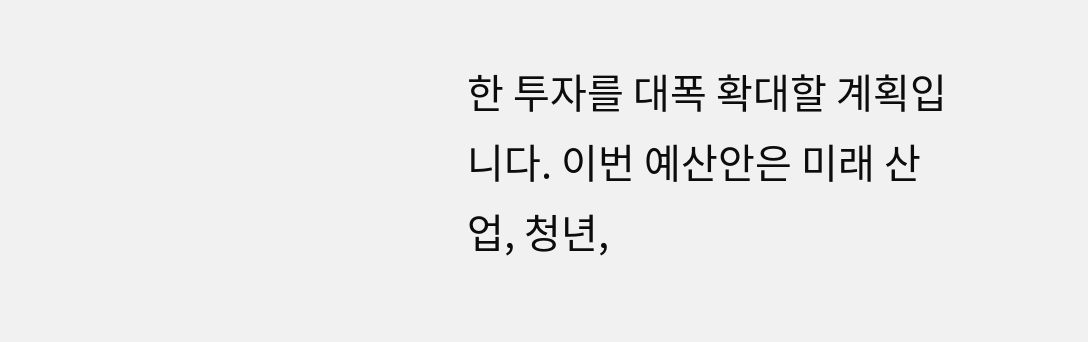한 투자를 대폭 확대할 계획입니다. 이번 예산안은 미래 산업, 청년,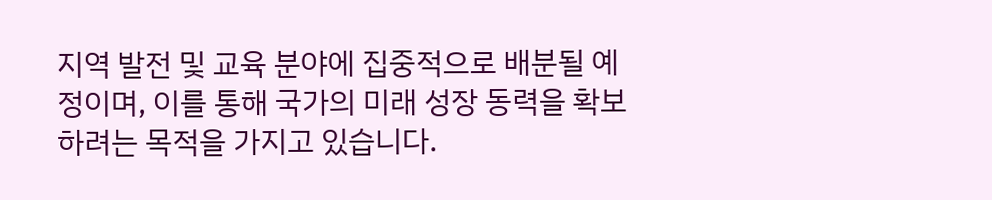지역 발전 및 교육 분야에 집중적으로 배분될 예정이며, 이를 통해 국가의 미래 성장 동력을 확보하려는 목적을 가지고 있습니다.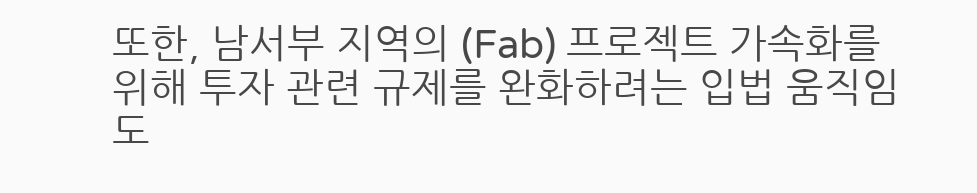또한, 남서부 지역의 (Fab) 프로젝트 가속화를 위해 투자 관련 규제를 완화하려는 입법 움직임도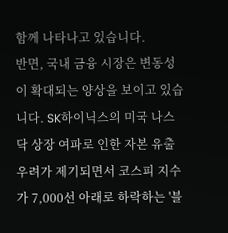함께 나타나고 있습니다.
반면, 국내 금융 시장은 변동성이 확대되는 양상을 보이고 있습니다. SK하이닉스의 미국 나스닥 상장 여파로 인한 자본 유출 우려가 제기되면서 코스피 지수가 7,000선 아래로 하락하는 '블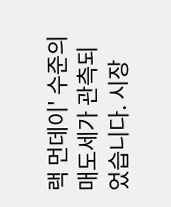랙 먼데이' 수준의 매도세가 관측되었습니다. 시장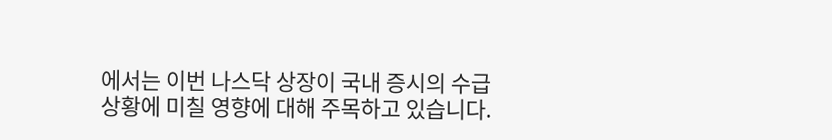에서는 이번 나스닥 상장이 국내 증시의 수급 상황에 미칠 영향에 대해 주목하고 있습니다.